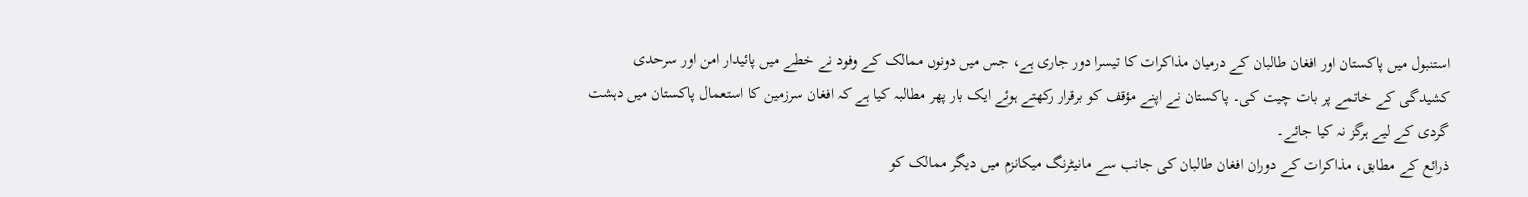استنبول میں پاکستان اور افغان طالبان کے درمیان مذاکرات کا تیسرا دور جاری ہے، جس میں دونوں ممالک کے وفود نے خطے میں پائیدار امن اور سرحدی کشیدگی کے خاتمے پر بات چیت کی۔ پاکستان نے اپنے مؤقف کو برقرار رکھتے ہوئے ایک بار پھر مطالبہ کیا ہے کہ افغان سرزمین کا استعمال پاکستان میں دہشت گردی کے لیے ہرگز نہ کیا جائے۔
ذرائع کے مطابق، مذاکرات کے دوران افغان طالبان کی جانب سے مانیٹرنگ میکانزم میں دیگر ممالک کو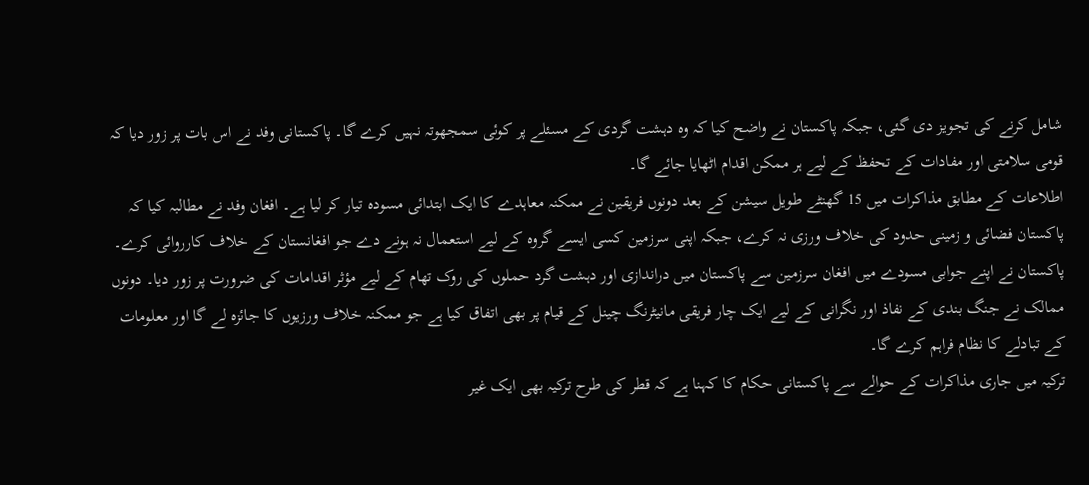شامل کرنے کی تجویز دی گئی، جبکہ پاکستان نے واضح کیا کہ وہ دہشت گردی کے مسئلے پر کوئی سمجھوتہ نہیں کرے گا۔ پاکستانی وفد نے اس بات پر زور دیا کہ قومی سلامتی اور مفادات کے تحفظ کے لیے ہر ممکن اقدام اٹھایا جائے گا۔
اطلاعات کے مطابق مذاکرات میں 15 گھنٹے طویل سیشن کے بعد دونوں فریقین نے ممکنہ معاہدے کا ایک ابتدائی مسودہ تیار کر لیا ہے۔ افغان وفد نے مطالبہ کیا کہ پاکستان فضائی و زمینی حدود کی خلاف ورزی نہ کرے، جبکہ اپنی سرزمین کسی ایسے گروہ کے لیے استعمال نہ ہونے دے جو افغانستان کے خلاف کارروائی کرے۔
پاکستان نے اپنے جوابی مسودے میں افغان سرزمین سے پاکستان میں دراندازی اور دہشت گرد حملوں کی روک تھام کے لیے مؤثر اقدامات کی ضرورت پر زور دیا۔ دونوں ممالک نے جنگ بندی کے نفاذ اور نگرانی کے لیے ایک چار فریقی مانیٹرنگ چینل کے قیام پر بھی اتفاق کیا ہے جو ممکنہ خلاف ورزیوں کا جائزہ لے گا اور معلومات کے تبادلے کا نظام فراہم کرے گا۔
ترکیہ میں جاری مذاکرات کے حوالے سے پاکستانی حکام کا کہنا ہے کہ قطر کی طرح ترکیہ بھی ایک غیر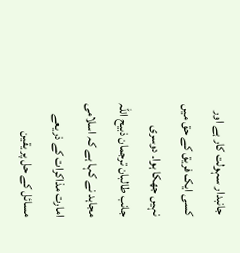جانبدار سہولت کار ہے اور کسی ایک فریق کے حق میں نہیں جھکا ہوا۔ دوسری جانب طالبان ترجمان ذبیح اللہ مجاہد نے کہا ہے کہ اسلامی امارت مذاکرات کے ذریعے مسائل کے حل پر یقین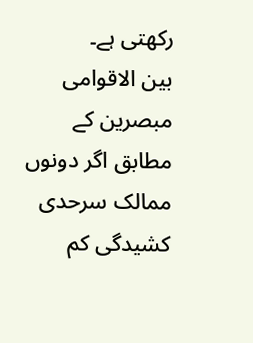رکھتی ہے۔
بین الاقوامی مبصرین کے مطابق اگر دونوں ممالک سرحدی کشیدگی کم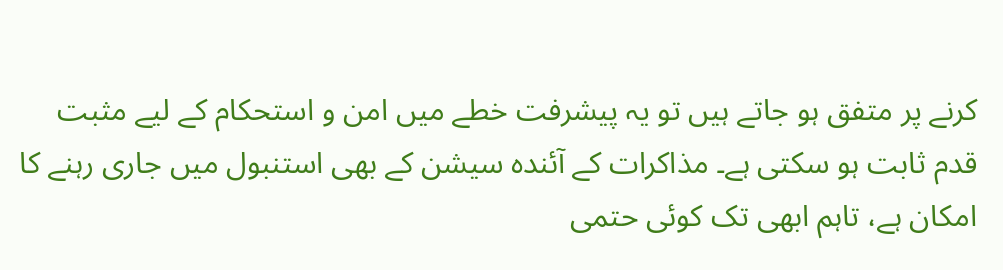کرنے پر متفق ہو جاتے ہیں تو یہ پیشرفت خطے میں امن و استحکام کے لیے مثبت قدم ثابت ہو سکتی ہے۔ مذاکرات کے آئندہ سیشن کے بھی استنبول میں جاری رہنے کا امکان ہے، تاہم ابھی تک کوئی حتمی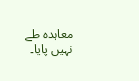معاہدہ طے نہیں پایا۔